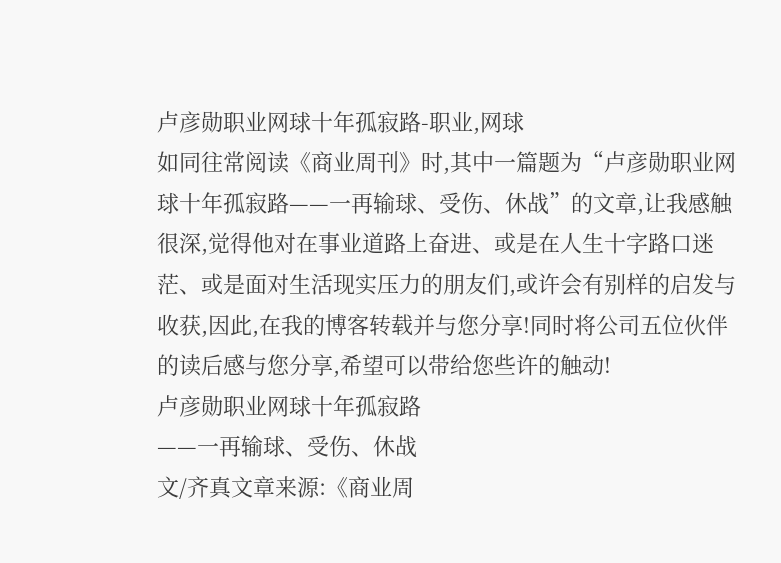卢彦勋职业网球十年孤寂路-职业,网球
如同往常阅读《商业周刊》时,其中一篇题为“卢彦勋职业网球十年孤寂路——一再输球、受伤、休战”的文章,让我感触很深,觉得他对在事业道路上奋进、或是在人生十字路口迷茫、或是面对生活现实压力的朋友们,或许会有别样的启发与收获,因此,在我的博客转载并与您分享!同时将公司五位伙伴的读后感与您分享,希望可以带给您些许的触动!
卢彦勋职业网球十年孤寂路
——一再输球、受伤、休战
文/齐真文章来源:《商业周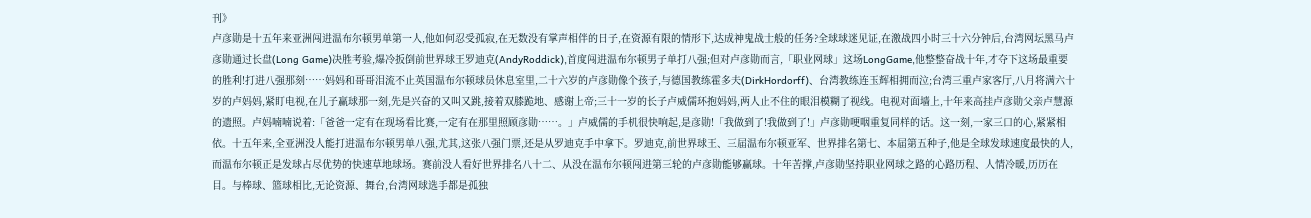刊》
卢彦勋是十五年来亚洲闯进温布尔顿男单第一人,他如何忍受孤寂,在无数没有掌声相伴的日子,在资源有限的情形下,达成神鬼战士般的任务?全球球迷见证,在激战四小时三十六分钟后,台湾网坛黑马卢彦勋通过长盘(Long Game)决胜考验,爆冷扳倒前世界球王罗迪克(AndyRoddick),首度闯进温布尔顿男子单打八强;但对卢彦勋而言,「职业网球」这场LongGame,他整整奋战十年,才夺下这场最重要的胜利!打进八强那刻……妈妈和哥哥泪流不止英国温布尔顿球员休息室里,二十六岁的卢彦勋像个孩子,与德国教练霍多夫(DirkHordorff)、台湾教练连玉辉相拥而泣;台湾三重卢家客厅,八月将满六十岁的卢妈妈,紧盯电视,在儿子赢球那一刻,先是兴奋的又叫又跳,接着双膝跪地、感谢上帝;三十一岁的长子卢威儒环抱妈妈,两人止不住的眼泪模糊了视线。电视对面墙上,十年来高挂卢彦勋父亲卢慧源的遗照。卢妈喃喃说着:「爸爸一定有在现场看比赛,一定有在那里照顾彦勋……。」卢威儒的手机很快响起,是彦勋!「我做到了!我做到了!」卢彦勋哽咽重复同样的话。这一刻,一家三口的心,紧紧相依。十五年来,全亚洲没人能打进温布尔顿男单八强,尤其,这张八强门票,还是从罗迪克手中拿下。罗迪克,前世界球王、三届温布尔顿亚军、世界排名第七、本届第五种子,他是全球发球速度最快的人,而温布尔顿正是发球占尽优势的快速草地球场。赛前没人看好世界排名八十二、从没在温布尔顿闯进第三轮的卢彦勋能够赢球。十年苦撑,卢彦勋坚持职业网球之路的心路历程、人情冷暖,历历在目。与棒球、篮球相比,无论资源、舞台,台湾网球选手都是孤独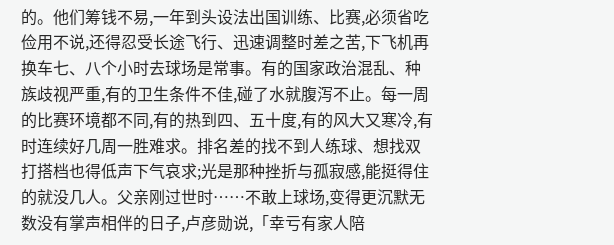的。他们筹钱不易,一年到头设法出国训练、比赛,必须省吃俭用不说,还得忍受长途飞行、迅速调整时差之苦,下飞机再换车七、八个小时去球场是常事。有的国家政治混乱、种族歧视严重,有的卫生条件不佳,碰了水就腹泻不止。每一周的比赛环境都不同,有的热到四、五十度,有的风大又寒冷,有时连续好几周一胜难求。排名差的找不到人练球、想找双打搭档也得低声下气哀求;光是那种挫折与孤寂感,能挺得住的就没几人。父亲刚过世时……不敢上球场,变得更沉默无数没有掌声相伴的日子,卢彦勋说,「幸亏有家人陪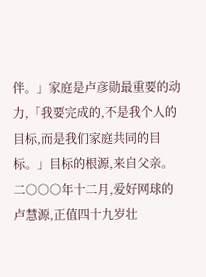伴。」家庭是卢彦勋最重要的动力,「我要完成的,不是我个人的目标,而是我们家庭共同的目标。」目标的根源,来自父亲。二○○○年十二月,爱好网球的卢慧源,正值四十九岁壮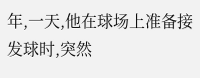年,一天,他在球场上准备接发球时,突然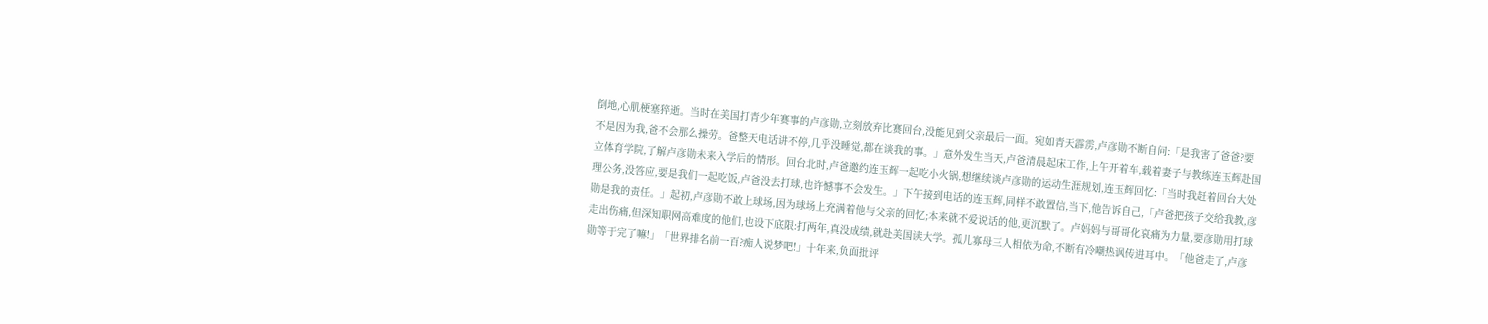倒地,心肌梗塞猝逝。当时在美国打青少年赛事的卢彦勋,立刻放弃比赛回台,没能见到父亲最后一面。宛如青天霹雳,卢彦勋不断自问:「是我害了爸爸?要不是因为我,爸不会那么操劳。爸整天电话讲不停,几乎没睡觉,都在谈我的事。」意外发生当天,卢爸清晨起床工作,上午开着车,载着妻子与教练连玉辉赴国立体育学院,了解卢彦勋未来入学后的情形。回台北时,卢爸邀约连玉辉一起吃小火锅,想继续谈卢彦勋的运动生涯规划,连玉辉回忆:「当时我赶着回台大处理公务,没答应,要是我们一起吃饭,卢爸没去打球,也许憾事不会发生。」下午接到电话的连玉辉,同样不敢置信,当下,他告诉自己,「卢爸把孩子交给我教,彦勋是我的责任。」起初,卢彦勋不敢上球场,因为球场上充满着他与父亲的回忆;本来就不爱说话的他,更沉默了。卢妈妈与哥哥化哀痛为力量,要彦勋用打球走出伤痛,但深知职网高难度的他们,也设下底限:打两年,真没成绩,就赴美国读大学。孤儿寡母三人相依为命,不断有冷嘲热讽传进耳中。「他爸走了,卢彦勋等于完了嘛!」「世界排名前一百?痴人说梦吧!」十年来,负面批评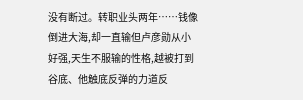没有断过。转职业头两年……钱像倒进大海,却一直输但卢彦勋从小好强,天生不服输的性格,越被打到谷底、他触底反弹的力道反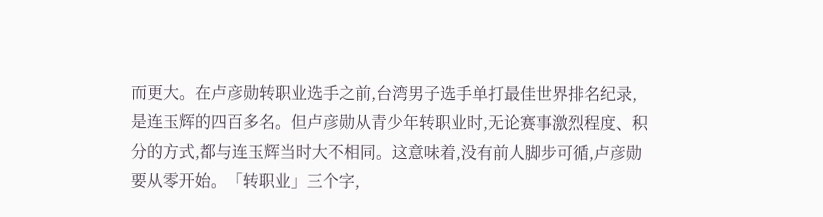而更大。在卢彦勋转职业选手之前,台湾男子选手单打最佳世界排名纪录,是连玉辉的四百多名。但卢彦勋从青少年转职业时,无论赛事激烈程度、积分的方式,都与连玉辉当时大不相同。这意味着,没有前人脚步可循,卢彦勋要从零开始。「转职业」三个字,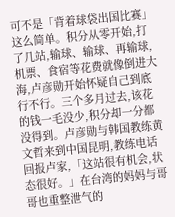可不是「背着球袋出国比赛」这么简单。积分从零开始,打了几站,输球、输球、再输球,机票、食宿等花费就像倒进大海,卢彦勋开始怀疑自己到底行不行。三个多月过去,该花的钱一毛没少,积分却一分都没得到。卢彦勋与韩国教练黄文哲来到中国昆明,教练电话回报卢家,「这站很有机会,状态很好。」在台湾的妈妈与哥哥也重整泄气的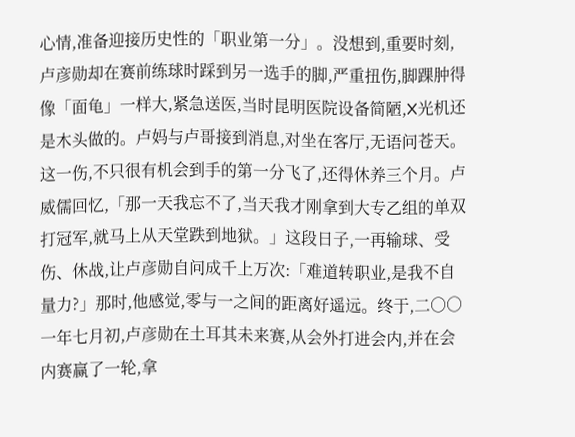心情,准备迎接历史性的「职业第一分」。没想到,重要时刻,卢彦勋却在赛前练球时踩到另一选手的脚,严重扭伤,脚踝肿得像「面龟」一样大,紧急送医,当时昆明医院设备简陋,X光机还是木头做的。卢妈与卢哥接到消息,对坐在客厅,无语问苍天。这一伤,不只很有机会到手的第一分飞了,还得休养三个月。卢威儒回忆,「那一天我忘不了,当天我才刚拿到大专乙组的单双打冠军,就马上从天堂跌到地狱。」这段日子,一再输球、受伤、休战,让卢彦勋自问成千上万次:「难道转职业,是我不自量力?」那时,他感觉,零与一之间的距离好遥远。终于,二○○一年七月初,卢彦勋在土耳其未来赛,从会外打进会内,并在会内赛赢了一轮,拿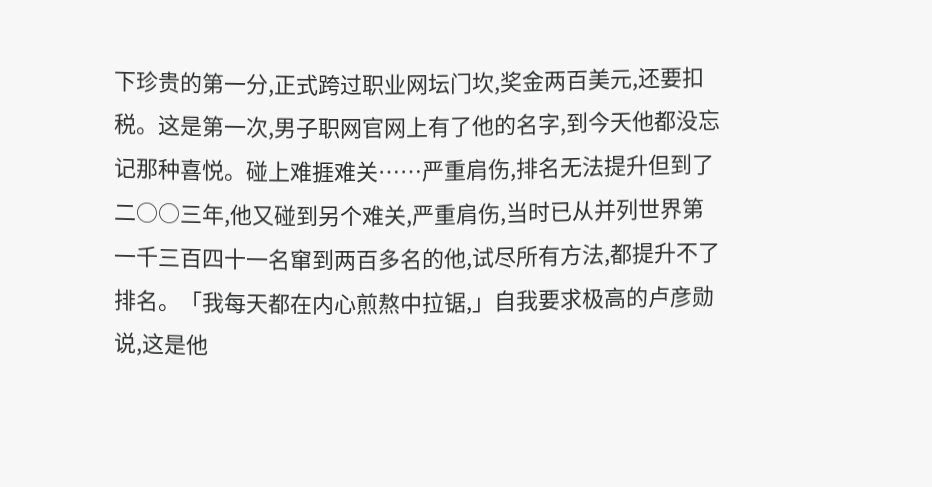下珍贵的第一分,正式跨过职业网坛门坎,奖金两百美元,还要扣税。这是第一次,男子职网官网上有了他的名字,到今天他都没忘记那种喜悦。碰上难捱难关……严重肩伤,排名无法提升但到了二○○三年,他又碰到另个难关,严重肩伤,当时已从并列世界第一千三百四十一名窜到两百多名的他,试尽所有方法,都提升不了排名。「我每天都在内心煎熬中拉锯,」自我要求极高的卢彦勋说,这是他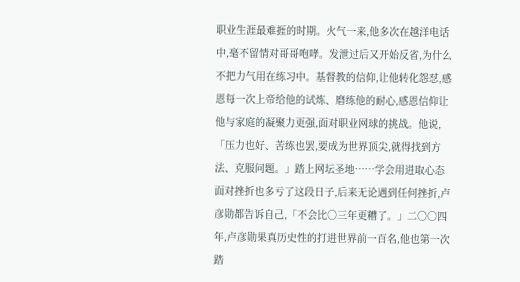职业生涯最难捱的时期。火气一来,他多次在越洋电话中,毫不留情对哥哥咆哮。发泄过后又开始反省,为什么不把力气用在练习中。基督教的信仰,让他转化怨怼,感恩每一次上帝给他的试炼、磨练他的耐心,感恩信仰让他与家庭的凝聚力更强,面对职业网球的挑战。他说,「压力也好、苦练也罢,要成为世界顶尖,就得找到方法、克服问题。」踏上网坛圣地……学会用进取心态面对挫折也多亏了这段日子,后来无论遇到任何挫折,卢彦勋都告诉自己,「不会比○三年更糟了。」二○○四年,卢彦勋果真历史性的打进世界前一百名,他也第一次踏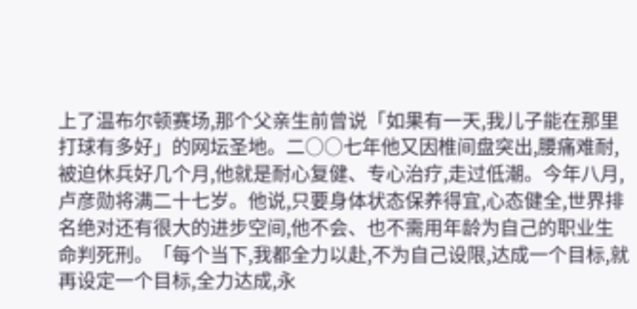上了温布尔顿赛场,那个父亲生前曾说「如果有一天,我儿子能在那里打球有多好」的网坛圣地。二○○七年他又因椎间盘突出,腰痛难耐,被迫休兵好几个月,他就是耐心复健、专心治疗,走过低潮。今年八月,卢彦勋将满二十七岁。他说,只要身体状态保养得宜,心态健全,世界排名绝对还有很大的进步空间,他不会、也不需用年龄为自己的职业生命判死刑。「每个当下,我都全力以赴,不为自己设限,达成一个目标,就再设定一个目标,全力达成,永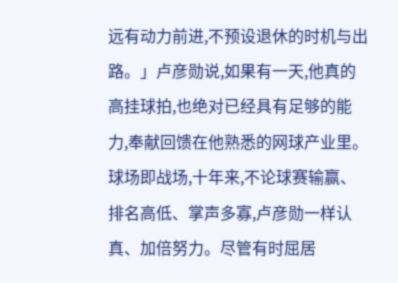远有动力前进,不预设退休的时机与出路。」卢彦勋说,如果有一天,他真的高挂球拍,也绝对已经具有足够的能力,奉献回馈在他熟悉的网球产业里。球场即战场,十年来,不论球赛输赢、排名高低、掌声多寡,卢彦勋一样认真、加倍努力。尽管有时屈居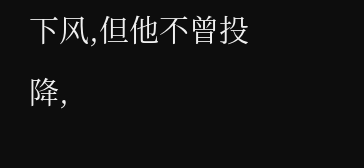下风,但他不曾投降,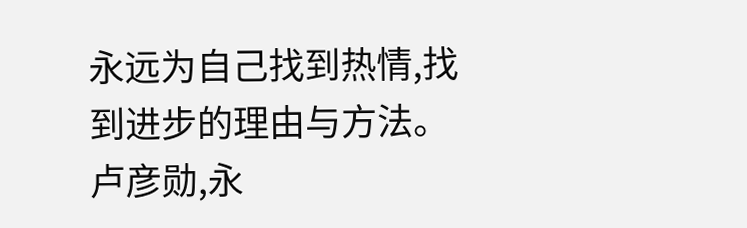永远为自己找到热情,找到进步的理由与方法。卢彦勋,永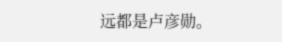远都是卢彦勋。